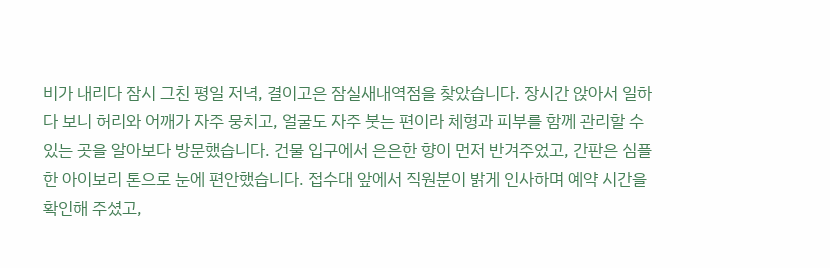비가 내리다 잠시 그친 평일 저녁, 결이고은 잠실새내역점을 찾았습니다. 장시간 앉아서 일하다 보니 허리와 어깨가 자주 뭉치고, 얼굴도 자주 붓는 편이라 체형과 피부를 함께 관리할 수 있는 곳을 알아보다 방문했습니다. 건물 입구에서 은은한 향이 먼저 반겨주었고, 간판은 심플한 아이보리 톤으로 눈에 편안했습니다. 접수대 앞에서 직원분이 밝게 인사하며 예약 시간을 확인해 주셨고,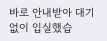바로 안내받아 대기 없이 입실했습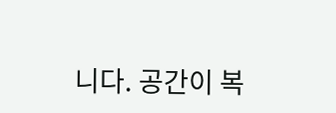니다. 공간이 복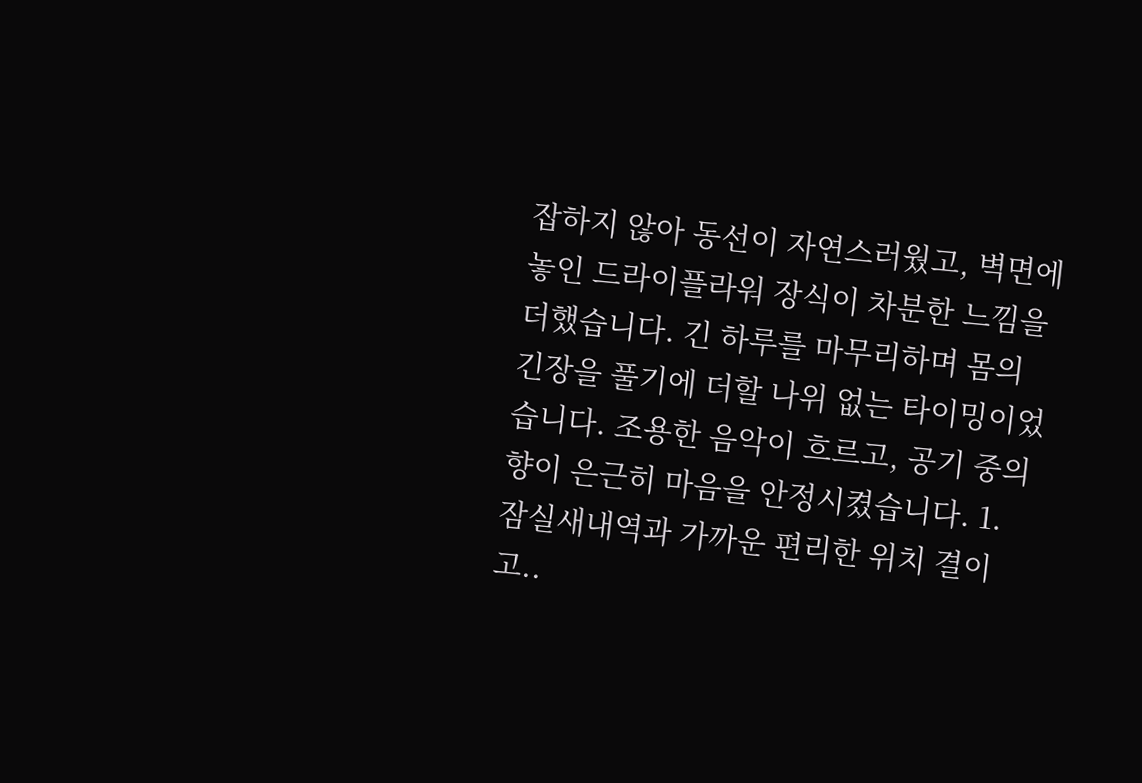잡하지 않아 동선이 자연스러웠고, 벽면에 놓인 드라이플라워 장식이 차분한 느낌을 더했습니다. 긴 하루를 마무리하며 몸의 긴장을 풀기에 더할 나위 없는 타이밍이었습니다. 조용한 음악이 흐르고, 공기 중의 향이 은근히 마음을 안정시켰습니다. 1. 잠실새내역과 가까운 편리한 위치 결이고..